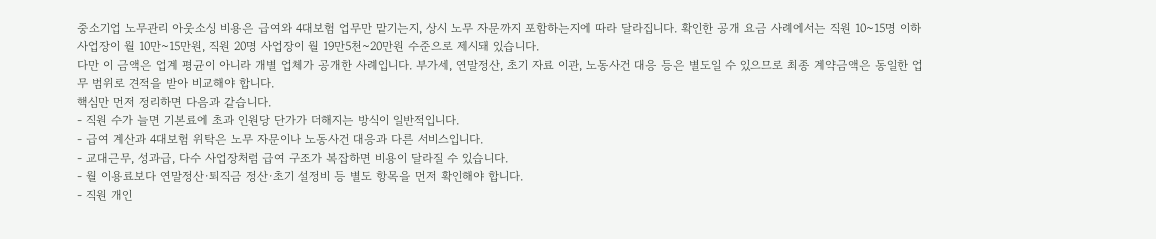중소기업 노무관리 아웃소싱 비용은 급여와 4대보험 업무만 맡기는지, 상시 노무 자문까지 포함하는지에 따라 달라집니다. 확인한 공개 요금 사례에서는 직원 10~15명 이하 사업장이 월 10만~15만원, 직원 20명 사업장이 월 19만5천~20만원 수준으로 제시돼 있습니다.
다만 이 금액은 업계 평균이 아니라 개별 업체가 공개한 사례입니다. 부가세, 연말정산, 초기 자료 이관, 노동사건 대응 등은 별도일 수 있으므로 최종 계약금액은 동일한 업무 범위로 견적을 받아 비교해야 합니다.
핵심만 먼저 정리하면 다음과 같습니다.
- 직원 수가 늘면 기본료에 초과 인원당 단가가 더해지는 방식이 일반적입니다.
- 급여 계산과 4대보험 위탁은 노무 자문이나 노동사건 대응과 다른 서비스입니다.
- 교대근무, 성과급, 다수 사업장처럼 급여 구조가 복잡하면 비용이 달라질 수 있습니다.
- 월 이용료보다 연말정산·퇴직금 정산·초기 설정비 등 별도 항목을 먼저 확인해야 합니다.
- 직원 개인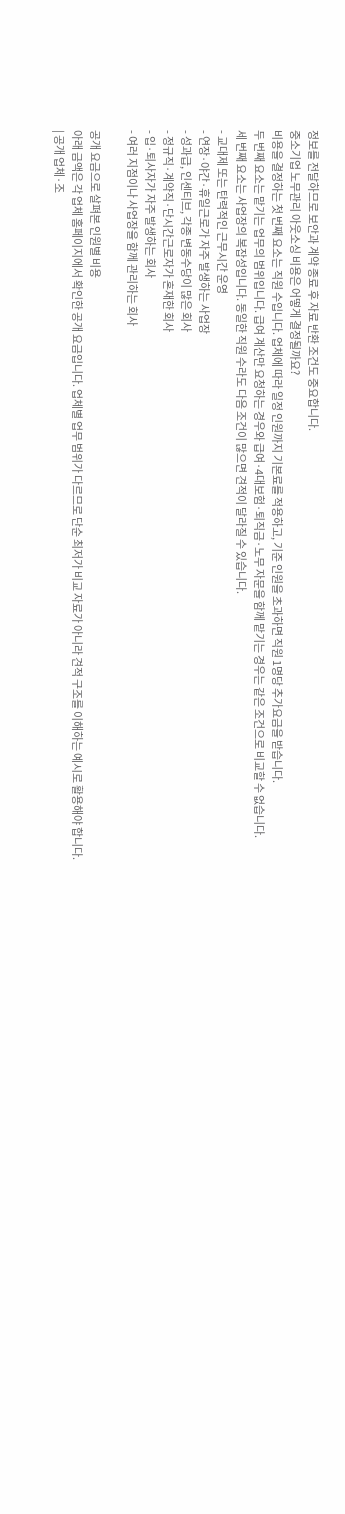정보를 전달하므로 보안과 계약 종료 후 자료 반환 조건도 중요합니다.
중소기업 노무관리 아웃소싱 비용은 어떻게 결정될까요?
비용을 결정하는 첫 번째 요소는 직원 수입니다. 업체에 따라 일정 인원까지 기본료를 적용하고, 기준 인원을 초과하면 직원 1명당 추가요금을 받습니다.
두 번째 요소는 맡기는 업무의 범위입니다. 급여 계산만 요청하는 경우와 급여·4대보험·퇴직금·노무 자문을 함께 맡기는 경우는 같은 조건으로 비교할 수 없습니다.
세 번째 요소는 사업장의 복잡성입니다. 동일한 직원 수라도 다음 조건이 많으면 견적이 달라질 수 있습니다.
- 교대제 또는 탄력적인 근무시간 운영
- 연장·야간·휴일근로가 자주 발생하는 사업장
- 성과급, 인센티브, 각종 변동수당이 많은 회사
- 정규직·계약직·단시간근로자가 혼재한 회사
- 입·퇴사자가 자주 발생하는 회사
- 여러 지점이나 사업장을 함께 관리하는 회사

공개 요금으로 살펴본 인원별 비용
아래 금액은 각 업체 홈페이지에서 확인한 공개 요금입니다. 업체별 업무 범위가 다르므로 단순 최저가 비교 자료가 아니라 견적 구조를 이해하는 예시로 활용해야 합니다.
| 공개 업체·조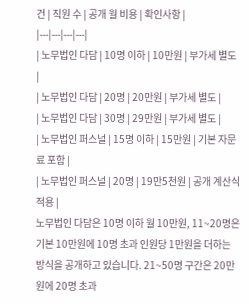건 | 직원 수 | 공개 월 비용 | 확인사항 |
|---|---|---|---|
| 노무법인 다담 | 10명 이하 | 10만원 | 부가세 별도 |
| 노무법인 다담 | 20명 | 20만원 | 부가세 별도 |
| 노무법인 다담 | 30명 | 29만원 | 부가세 별도 |
| 노무법인 퍼스널 | 15명 이하 | 15만원 | 기본 자문료 포함 |
| 노무법인 퍼스널 | 20명 | 19만5천원 | 공개 계산식 적용 |
노무법인 다담은 10명 이하 월 10만원, 11~20명은 기본 10만원에 10명 초과 인원당 1만원을 더하는 방식을 공개하고 있습니다. 21~50명 구간은 20만원에 20명 초과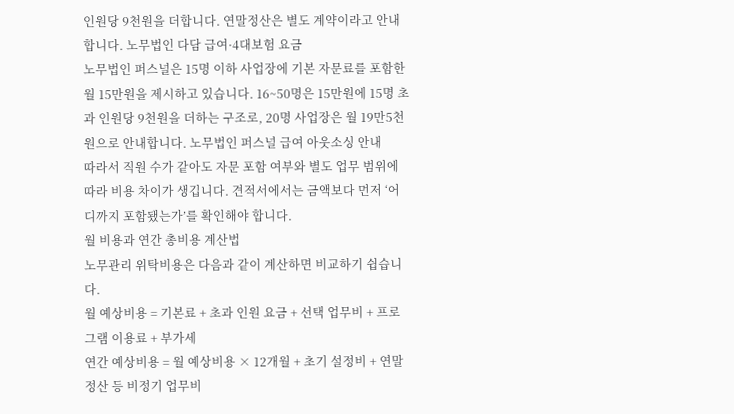인원당 9천원을 더합니다. 연말정산은 별도 계약이라고 안내합니다. 노무법인 다담 급여·4대보험 요금
노무법인 퍼스널은 15명 이하 사업장에 기본 자문료를 포함한 월 15만원을 제시하고 있습니다. 16~50명은 15만원에 15명 초과 인원당 9천원을 더하는 구조로, 20명 사업장은 월 19만5천원으로 안내합니다. 노무법인 퍼스널 급여 아웃소싱 안내
따라서 직원 수가 같아도 자문 포함 여부와 별도 업무 범위에 따라 비용 차이가 생깁니다. 견적서에서는 금액보다 먼저 ‘어디까지 포함됐는가’를 확인해야 합니다.
월 비용과 연간 총비용 계산법
노무관리 위탁비용은 다음과 같이 계산하면 비교하기 쉽습니다.
월 예상비용 = 기본료 + 초과 인원 요금 + 선택 업무비 + 프로그램 이용료 + 부가세
연간 예상비용 = 월 예상비용 × 12개월 + 초기 설정비 + 연말정산 등 비정기 업무비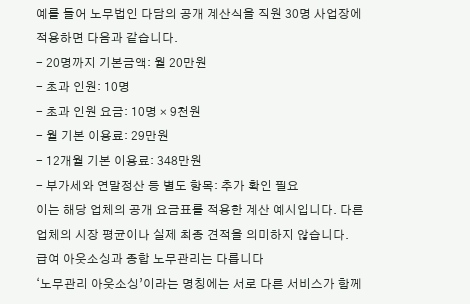예를 들어 노무법인 다담의 공개 계산식을 직원 30명 사업장에 적용하면 다음과 같습니다.
- 20명까지 기본금액: 월 20만원
- 초과 인원: 10명
- 초과 인원 요금: 10명 × 9천원
- 월 기본 이용료: 29만원
- 12개월 기본 이용료: 348만원
- 부가세와 연말정산 등 별도 항목: 추가 확인 필요
이는 해당 업체의 공개 요금표를 적용한 계산 예시입니다. 다른 업체의 시장 평균이나 실제 최종 견적을 의미하지 않습니다.
급여 아웃소싱과 종합 노무관리는 다릅니다
‘노무관리 아웃소싱’이라는 명칭에는 서로 다른 서비스가 함께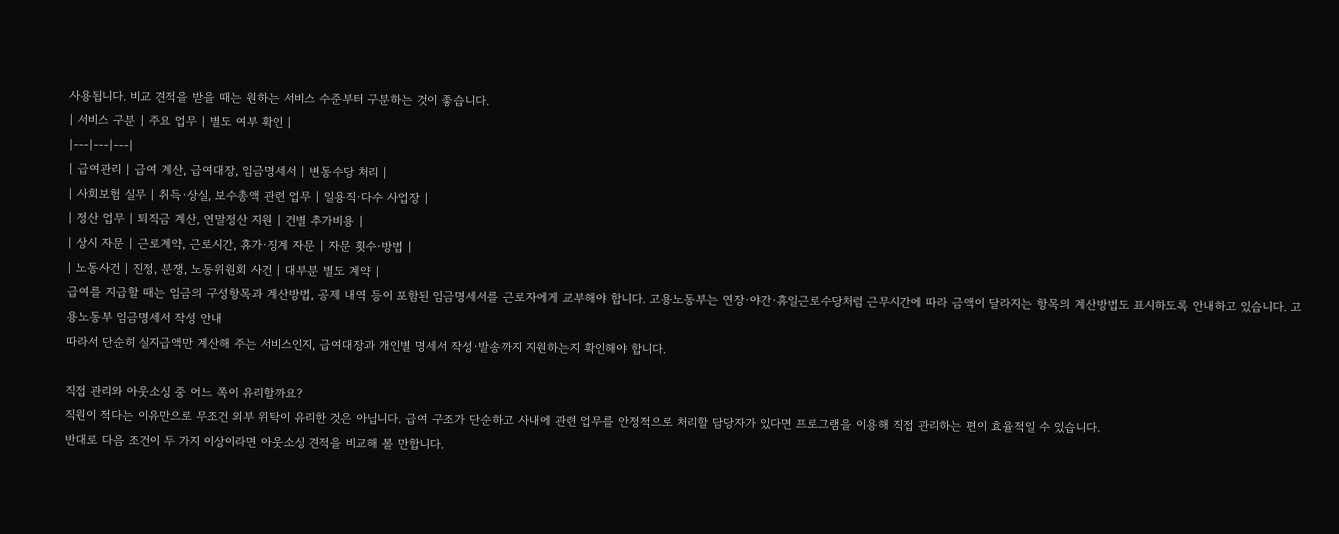사용됩니다. 비교 견적을 받을 때는 원하는 서비스 수준부터 구분하는 것이 좋습니다.
| 서비스 구분 | 주요 업무 | 별도 여부 확인 |
|---|---|---|
| 급여관리 | 급여 계산, 급여대장, 임금명세서 | 변동수당 처리 |
| 사회보험 실무 | 취득·상실, 보수총액 관련 업무 | 일용직·다수 사업장 |
| 정산 업무 | 퇴직금 계산, 연말정산 지원 | 건별 추가비용 |
| 상시 자문 | 근로계약, 근로시간, 휴가·징계 자문 | 자문 횟수·방법 |
| 노동사건 | 진정, 분쟁, 노동위원회 사건 | 대부분 별도 계약 |
급여를 지급할 때는 임금의 구성항목과 계산방법, 공제 내역 등이 포함된 임금명세서를 근로자에게 교부해야 합니다. 고용노동부는 연장·야간·휴일근로수당처럼 근무시간에 따라 금액이 달라지는 항목의 계산방법도 표시하도록 안내하고 있습니다. 고용노동부 임금명세서 작성 안내
따라서 단순히 실지급액만 계산해 주는 서비스인지, 급여대장과 개인별 명세서 작성·발송까지 지원하는지 확인해야 합니다.

직접 관리와 아웃소싱 중 어느 쪽이 유리할까요?
직원이 적다는 이유만으로 무조건 외부 위탁이 유리한 것은 아닙니다. 급여 구조가 단순하고 사내에 관련 업무를 안정적으로 처리할 담당자가 있다면 프로그램을 이용해 직접 관리하는 편이 효율적일 수 있습니다.
반대로 다음 조건이 두 가지 이상이라면 아웃소싱 견적을 비교해 볼 만합니다.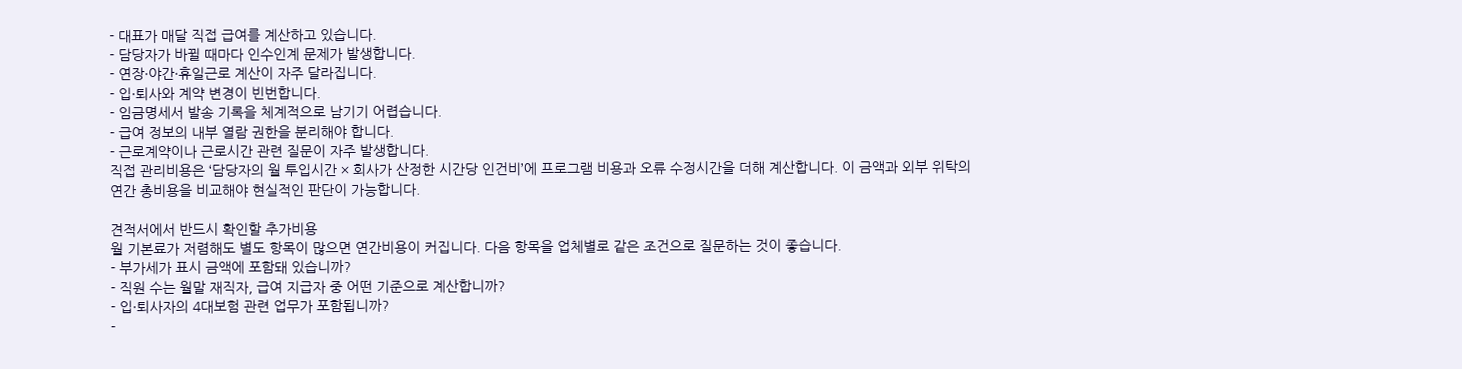- 대표가 매달 직접 급여를 계산하고 있습니다.
- 담당자가 바뀔 때마다 인수인계 문제가 발생합니다.
- 연장·야간·휴일근로 계산이 자주 달라집니다.
- 입·퇴사와 계약 변경이 빈번합니다.
- 임금명세서 발송 기록을 체계적으로 남기기 어렵습니다.
- 급여 정보의 내부 열람 권한을 분리해야 합니다.
- 근로계약이나 근로시간 관련 질문이 자주 발생합니다.
직접 관리비용은 ‘담당자의 월 투입시간 × 회사가 산정한 시간당 인건비’에 프로그램 비용과 오류 수정시간을 더해 계산합니다. 이 금액과 외부 위탁의 연간 총비용을 비교해야 현실적인 판단이 가능합니다.

견적서에서 반드시 확인할 추가비용
월 기본료가 저렴해도 별도 항목이 많으면 연간비용이 커집니다. 다음 항목을 업체별로 같은 조건으로 질문하는 것이 좋습니다.
- 부가세가 표시 금액에 포함돼 있습니까?
- 직원 수는 월말 재직자, 급여 지급자 중 어떤 기준으로 계산합니까?
- 입·퇴사자의 4대보험 관련 업무가 포함됩니까?
-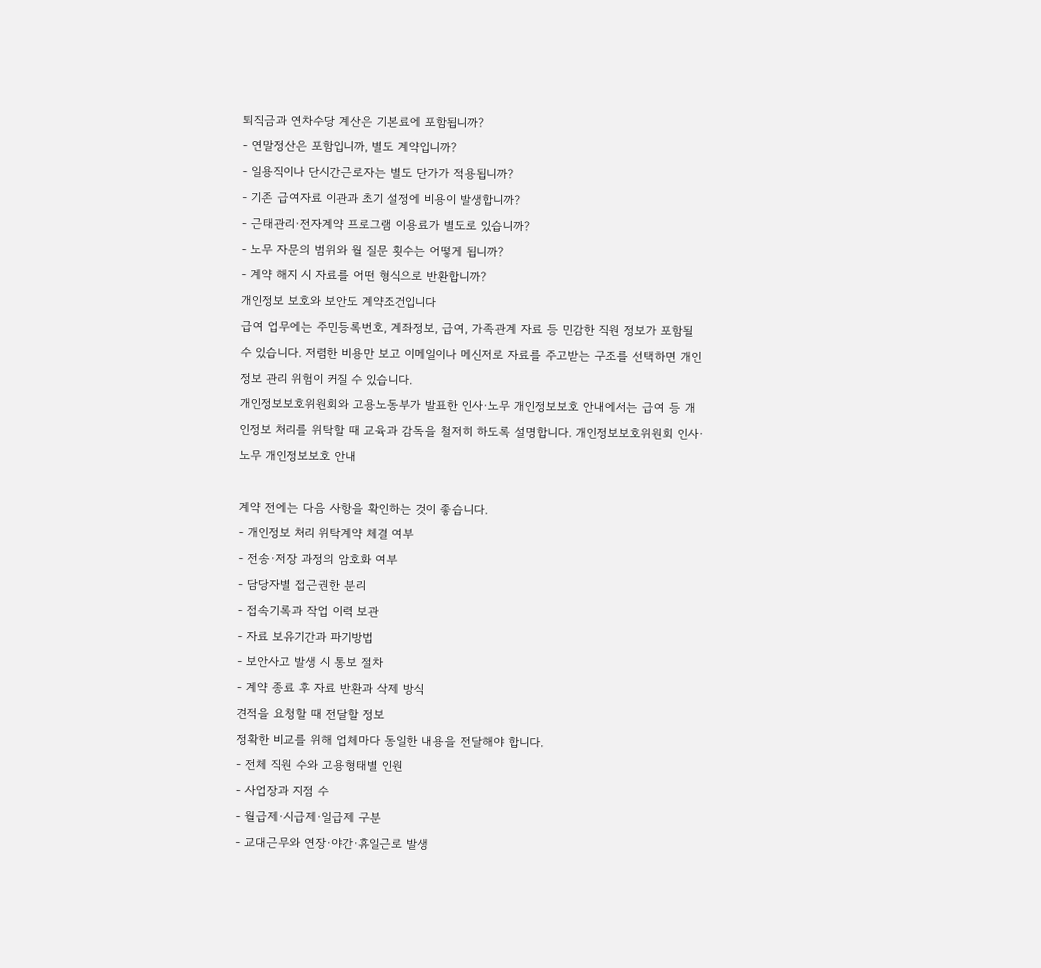퇴직금과 연차수당 계산은 기본료에 포함됩니까?
- 연말정산은 포함입니까, 별도 계약입니까?
- 일용직이나 단시간근로자는 별도 단가가 적용됩니까?
- 기존 급여자료 이관과 초기 설정에 비용이 발생합니까?
- 근태관리·전자계약 프로그램 이용료가 별도로 있습니까?
- 노무 자문의 범위와 월 질문 횟수는 어떻게 됩니까?
- 계약 해지 시 자료를 어떤 형식으로 반환합니까?
개인정보 보호와 보안도 계약조건입니다
급여 업무에는 주민등록번호, 계좌정보, 급여, 가족관계 자료 등 민감한 직원 정보가 포함될 수 있습니다. 저렴한 비용만 보고 이메일이나 메신저로 자료를 주고받는 구조를 선택하면 개인정보 관리 위험이 커질 수 있습니다.
개인정보보호위원회와 고용노동부가 발표한 인사·노무 개인정보보호 안내에서는 급여 등 개인정보 처리를 위탁할 때 교육과 감독을 철저히 하도록 설명합니다. 개인정보보호위원회 인사·노무 개인정보보호 안내

계약 전에는 다음 사항을 확인하는 것이 좋습니다.
- 개인정보 처리 위탁계약 체결 여부
- 전송·저장 과정의 암호화 여부
- 담당자별 접근권한 분리
- 접속기록과 작업 이력 보관
- 자료 보유기간과 파기방법
- 보안사고 발생 시 통보 절차
- 계약 종료 후 자료 반환과 삭제 방식
견적을 요청할 때 전달할 정보
정확한 비교를 위해 업체마다 동일한 내용을 전달해야 합니다.
- 전체 직원 수와 고용형태별 인원
- 사업장과 지점 수
- 월급제·시급제·일급제 구분
- 교대근무와 연장·야간·휴일근로 발생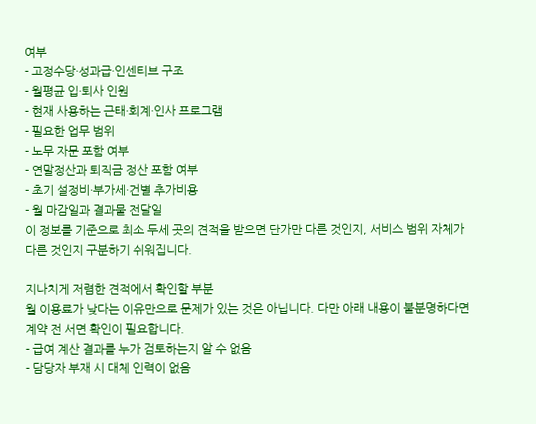여부
- 고정수당·성과급·인센티브 구조
- 월평균 입·퇴사 인원
- 현재 사용하는 근태·회계·인사 프로그램
- 필요한 업무 범위
- 노무 자문 포함 여부
- 연말정산과 퇴직금 정산 포함 여부
- 초기 설정비·부가세·건별 추가비용
- 월 마감일과 결과물 전달일
이 정보를 기준으로 최소 두세 곳의 견적을 받으면 단가만 다른 것인지, 서비스 범위 자체가 다른 것인지 구분하기 쉬워집니다.

지나치게 저렴한 견적에서 확인할 부분
월 이용료가 낮다는 이유만으로 문제가 있는 것은 아닙니다. 다만 아래 내용이 불분명하다면 계약 전 서면 확인이 필요합니다.
- 급여 계산 결과를 누가 검토하는지 알 수 없음
- 담당자 부재 시 대체 인력이 없음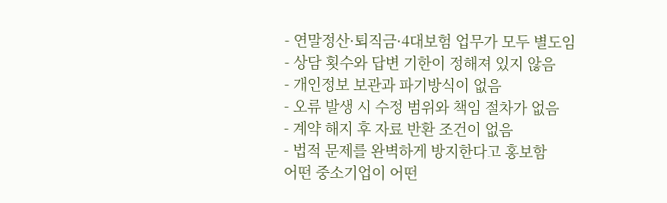- 연말정산·퇴직금·4대보험 업무가 모두 별도임
- 상담 횟수와 답변 기한이 정해져 있지 않음
- 개인정보 보관과 파기방식이 없음
- 오류 발생 시 수정 범위와 책임 절차가 없음
- 계약 해지 후 자료 반환 조건이 없음
- 법적 문제를 완벽하게 방지한다고 홍보함
어떤 중소기업이 어떤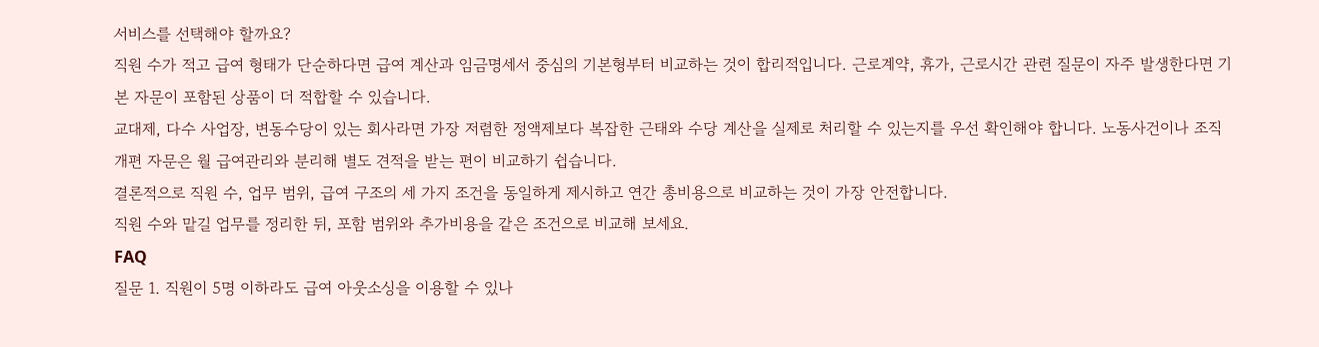서비스를 선택해야 할까요?
직원 수가 적고 급여 형태가 단순하다면 급여 계산과 임금명세서 중심의 기본형부터 비교하는 것이 합리적입니다. 근로계약, 휴가, 근로시간 관련 질문이 자주 발생한다면 기본 자문이 포함된 상품이 더 적합할 수 있습니다.
교대제, 다수 사업장, 변동수당이 있는 회사라면 가장 저렴한 정액제보다 복잡한 근태와 수당 계산을 실제로 처리할 수 있는지를 우선 확인해야 합니다. 노동사건이나 조직 개편 자문은 월 급여관리와 분리해 별도 견적을 받는 편이 비교하기 쉽습니다.
결론적으로 직원 수, 업무 범위, 급여 구조의 세 가지 조건을 동일하게 제시하고 연간 총비용으로 비교하는 것이 가장 안전합니다.
직원 수와 맡길 업무를 정리한 뒤, 포함 범위와 추가비용을 같은 조건으로 비교해 보세요.
FAQ
질문 1. 직원이 5명 이하라도 급여 아웃소싱을 이용할 수 있나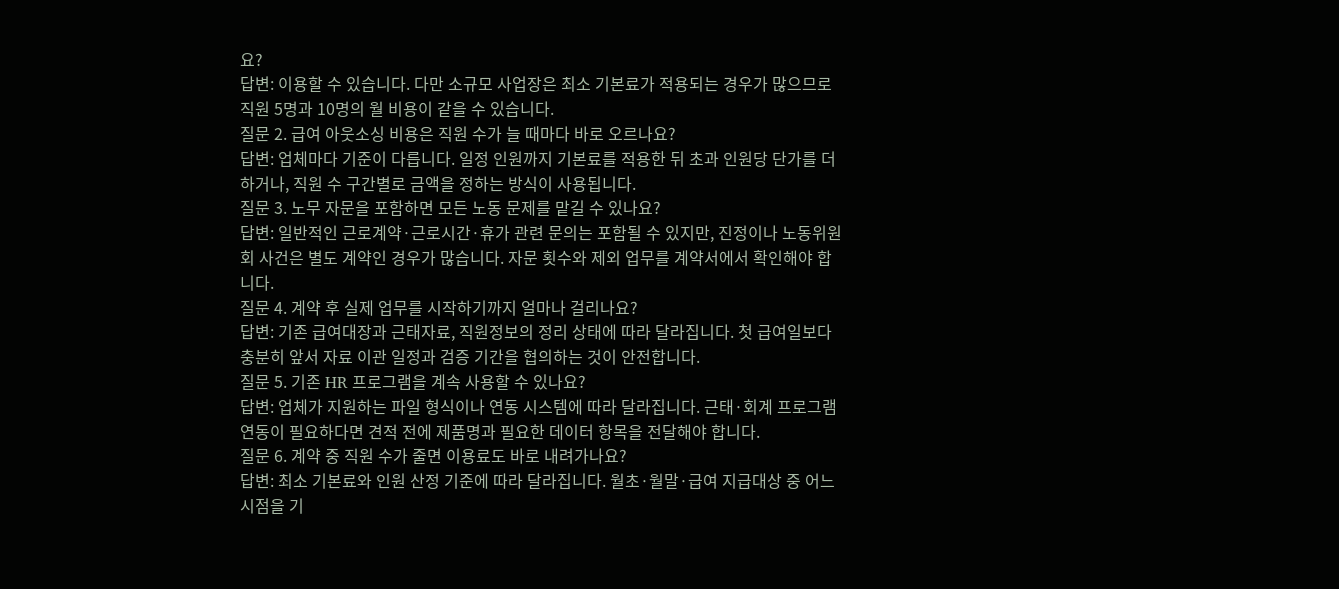요?
답변: 이용할 수 있습니다. 다만 소규모 사업장은 최소 기본료가 적용되는 경우가 많으므로 직원 5명과 10명의 월 비용이 같을 수 있습니다.
질문 2. 급여 아웃소싱 비용은 직원 수가 늘 때마다 바로 오르나요?
답변: 업체마다 기준이 다릅니다. 일정 인원까지 기본료를 적용한 뒤 초과 인원당 단가를 더하거나, 직원 수 구간별로 금액을 정하는 방식이 사용됩니다.
질문 3. 노무 자문을 포함하면 모든 노동 문제를 맡길 수 있나요?
답변: 일반적인 근로계약·근로시간·휴가 관련 문의는 포함될 수 있지만, 진정이나 노동위원회 사건은 별도 계약인 경우가 많습니다. 자문 횟수와 제외 업무를 계약서에서 확인해야 합니다.
질문 4. 계약 후 실제 업무를 시작하기까지 얼마나 걸리나요?
답변: 기존 급여대장과 근태자료, 직원정보의 정리 상태에 따라 달라집니다. 첫 급여일보다 충분히 앞서 자료 이관 일정과 검증 기간을 협의하는 것이 안전합니다.
질문 5. 기존 HR 프로그램을 계속 사용할 수 있나요?
답변: 업체가 지원하는 파일 형식이나 연동 시스템에 따라 달라집니다. 근태·회계 프로그램 연동이 필요하다면 견적 전에 제품명과 필요한 데이터 항목을 전달해야 합니다.
질문 6. 계약 중 직원 수가 줄면 이용료도 바로 내려가나요?
답변: 최소 기본료와 인원 산정 기준에 따라 달라집니다. 월초·월말·급여 지급대상 중 어느 시점을 기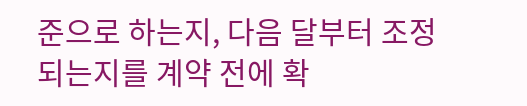준으로 하는지, 다음 달부터 조정되는지를 계약 전에 확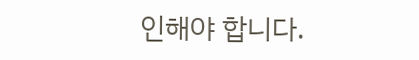인해야 합니다.